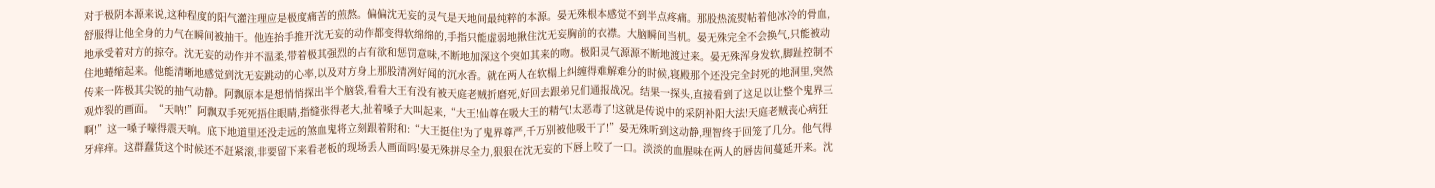对于极阴本源来说,这种程度的阳气灌注理应是极度痛苦的煎熬。偏偏沈无妄的灵气是天地间最纯粹的本源。晏无殊根本感觉不到半点疼痛。那股热流熨帖着他冰冷的骨血,舒服得让他全身的力气在瞬间被抽干。他连抬手推开沈无妄的动作都变得软绵绵的,手指只能虚弱地揪住沈无妄胸前的衣襟。大脑瞬间当机。晏无殊完全不会换气,只能被动地承受着对方的掠夺。沈无妄的动作并不温柔,带着极其强烈的占有欲和惩罚意味,不断地加深这个突如其来的吻。极阳灵气源源不断地渡过来。晏无殊浑身发软,脚趾控制不住地蜷缩起来。他能清晰地感觉到沈无妄跳动的心率,以及对方身上那股清冽好闻的沉水香。就在两人在软榻上纠缠得难解难分的时候,寝殿那个还没完全封死的地洞里,突然传来一阵极其尖锐的抽气动静。阿飘原本是想悄悄探出半个脑袋,看看大王有没有被天庭老贼折磨死,好回去跟弟兄们通报战况。结果一探头,直接看到了这足以让整个鬼界三观炸裂的画面。“天呐!”阿飘双手死死捂住眼睛,指缝张得老大,扯着嗓子大叫起来,“大王!仙尊在吸大王的精气!太恶毒了!这就是传说中的采阴补阳大法!天庭老贼丧心病狂啊!”这一嗓子嚎得震天响。底下地道里还没走远的煞血鬼将立刻跟着附和:“大王挺住!为了鬼界尊严,千万别被他吸干了!”晏无殊听到这动静,理智终于回笼了几分。他气得牙痒痒。这群蠢货这个时候还不赶紧滚,非要留下来看老板的现场丢人画面吗!晏无殊拼尽全力,狠狠在沈无妄的下唇上咬了一口。淡淡的血腥味在两人的唇齿间蔓延开来。沈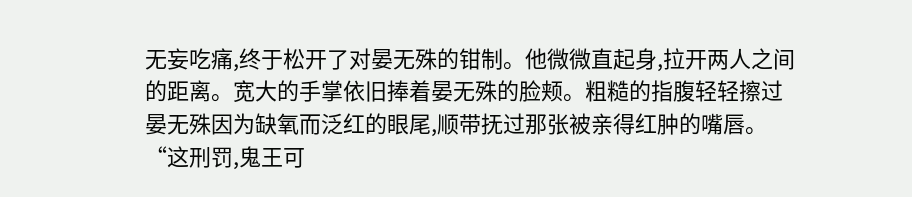无妄吃痛,终于松开了对晏无殊的钳制。他微微直起身,拉开两人之间的距离。宽大的手掌依旧捧着晏无殊的脸颊。粗糙的指腹轻轻擦过晏无殊因为缺氧而泛红的眼尾,顺带抚过那张被亲得红肿的嘴唇。“这刑罚,鬼王可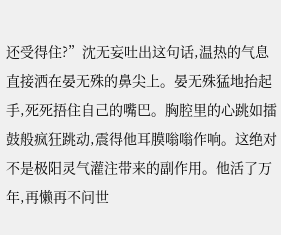还受得住?”沈无妄吐出这句话,温热的气息直接洒在晏无殊的鼻尖上。晏无殊猛地抬起手,死死捂住自己的嘴巴。胸腔里的心跳如擂鼓般疯狂跳动,震得他耳膜嗡嗡作响。这绝对不是极阳灵气灌注带来的副作用。他活了万年,再懒再不问世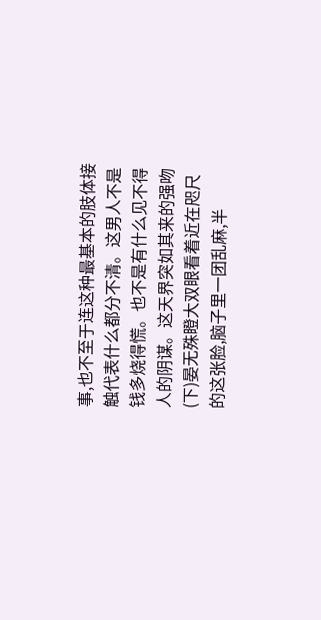事,也不至于连这种最基本的肢体接触代表什么都分不清。这男人不是钱多烧得慌。也不是有什么见不得人的阴谋。这天界突如其来的强吻(下)晏无殊瞪大双眼看着近在咫尺的这张脸,脑子里一团乱麻,半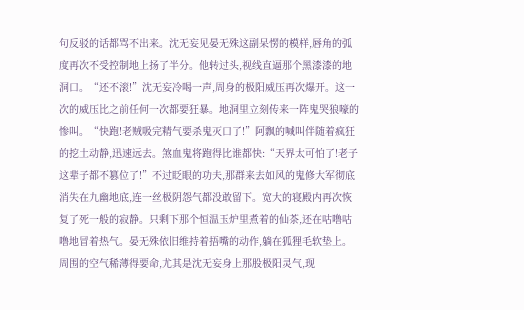句反驳的话都骂不出来。沈无妄见晏无殊这副呆愣的模样,唇角的弧度再次不受控制地上扬了半分。他转过头,视线直逼那个黑漆漆的地洞口。“还不滚!”沈无妄冷喝一声,周身的极阳威压再次爆开。这一次的威压比之前任何一次都要狂暴。地洞里立刻传来一阵鬼哭狼嚎的惨叫。“快跑!老贼吸完精气要杀鬼灭口了!”阿飘的喊叫伴随着疯狂的挖土动静,迅速远去。煞血鬼将跑得比谁都快:“天界太可怕了!老子这辈子都不篡位了!”不过眨眼的功夫,那群来去如风的鬼修大军彻底消失在九幽地底,连一丝极阴怨气都没敢留下。宽大的寝殿内再次恢复了死一般的寂静。只剩下那个恒温玉炉里煮着的仙茶,还在咕噜咕噜地冒着热气。晏无殊依旧维持着捂嘴的动作,躺在狐狸毛软垫上。周围的空气稀薄得要命,尤其是沈无妄身上那股极阳灵气,现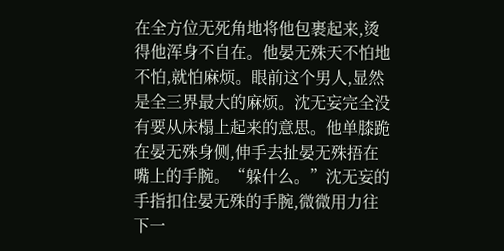在全方位无死角地将他包裹起来,烫得他浑身不自在。他晏无殊天不怕地不怕,就怕麻烦。眼前这个男人,显然是全三界最大的麻烦。沈无妄完全没有要从床榻上起来的意思。他单膝跪在晏无殊身侧,伸手去扯晏无殊捂在嘴上的手腕。“躲什么。”沈无妄的手指扣住晏无殊的手腕,微微用力往下一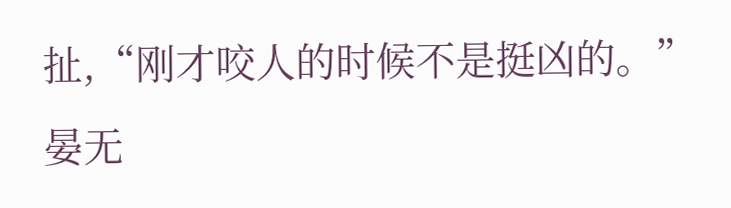扯,“刚才咬人的时候不是挺凶的。”晏无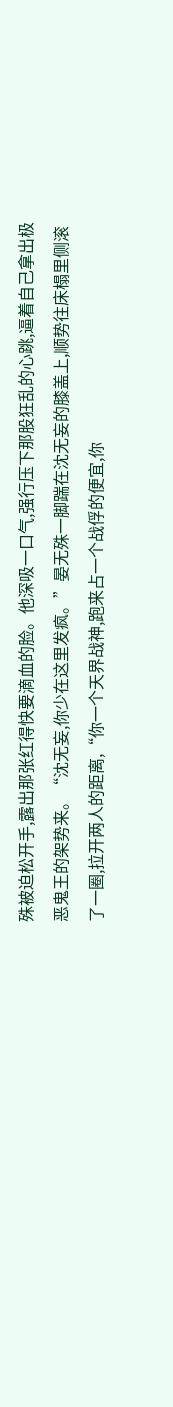殊被迫松开手,露出那张红得快要滴血的脸。他深吸一口气,强行压下那股狂乱的心跳,逼着自己拿出极恶鬼王的架势来。“沈无妄,你少在这里发疯。”晏无殊一脚踹在沈无妄的膝盖上,顺势往床榻里侧滚了一圈,拉开两人的距离,“你一个天界战神,跑来占一个战俘的便宜,你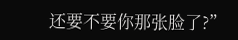还要不要你那张脸了?”